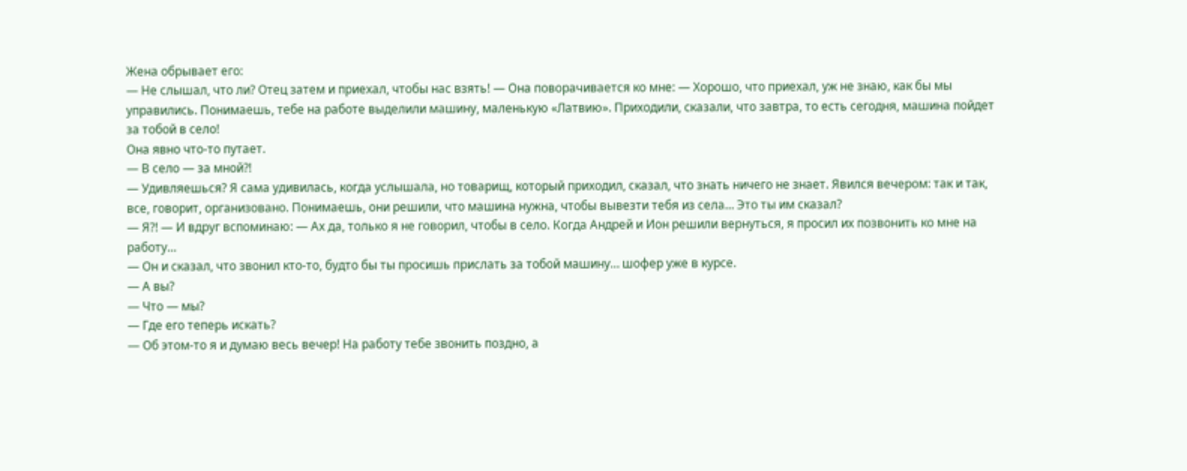Жена обрывает его:
— Не слышал, что ли? Отец затем и приехал, чтобы нас взять! — Она поворачивается ко мне: — Хорошо, что приехал, уж не знаю, как бы мы управились. Понимаешь, тебе на работе выделили машину, маленькую «Латвию». Приходили, сказали, что завтра, то есть сегодня, машина пойдет за тобой в село!
Она явно что-то путает.
— В село — за мной?!
— Удивляешься? Я сама удивилась, когда услышала, но товарищ, который приходил, сказал, что знать ничего не знает. Явился вечером: так и так, все, говорит, организовано. Понимаешь, они решили, что машина нужна, чтобы вывезти тебя из села… Это ты им сказал?
— Я?! — И вдруг вспоминаю: — Ах да, только я не говорил, чтобы в село. Когда Андрей и Ион решили вернуться, я просил их позвонить ко мне на работу…
— Он и сказал, что звонил кто-то, будто бы ты просишь прислать за тобой машину… шофер уже в курсе.
— А вы?
— Что — мы?
— Где его теперь искать?
— Об этом-то я и думаю весь вечер! На работу тебе звонить поздно, а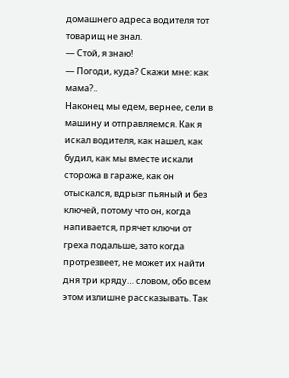домашнего адреса водителя тот товарищ не знал.
— Стой, я знаю!
— Погоди, куда? Скажи мне: как мама?..
Наконец мы едем, вернее, сели в машину и отправляемся. Как я искал водителя, как нашел, как будил, как мы вместе искали сторожа в гараже, как он отыскался, вдрызг пьяный и без ключей, потому что он, когда напивается, прячет ключи от греха подальше, зато когда протрезвеет, не может их найти дня три кряду… словом, обо всем этом излишне рассказывать. Так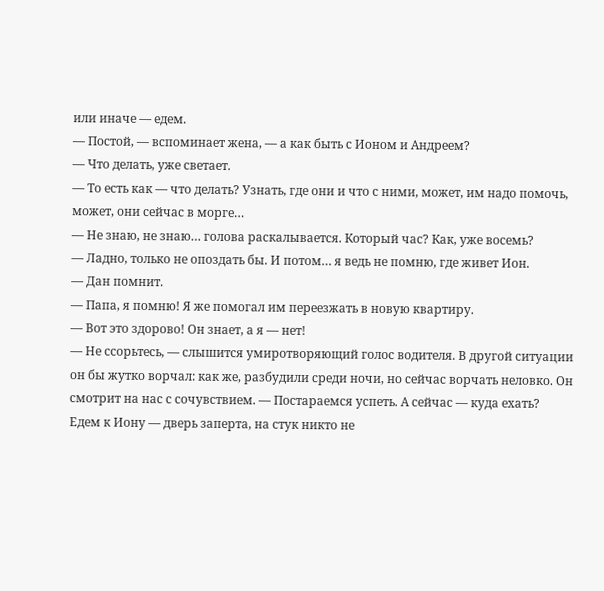или иначе — едем.
— Постой, — вспоминает жена, — а как быть с Ионом и Андреем?
— Что делать, уже светает.
— То есть как — что делать? Узнать, где они и что с ними, может, им надо помочь, может, они сейчас в морге…
— Не знаю, не знаю… голова раскалывается. Который час? Как, уже восемь?
— Ладно, только не опоздать бы. И потом… я ведь не помню, где живет Ион.
— Дан помнит.
— Папа, я помню! Я же помогал им переезжать в новую квартиру.
— Вот это здорово! Он знает, а я — нет!
— Не ссорьтесь, — слышится умиротворяющий голос водителя. В другой ситуации он бы жутко ворчал: как же, разбудили среди ночи, но сейчас ворчать неловко. Он смотрит на нас с сочувствием. — Постараемся успеть. А сейчас — куда ехать?
Едем к Иону — дверь заперта, на стук никто не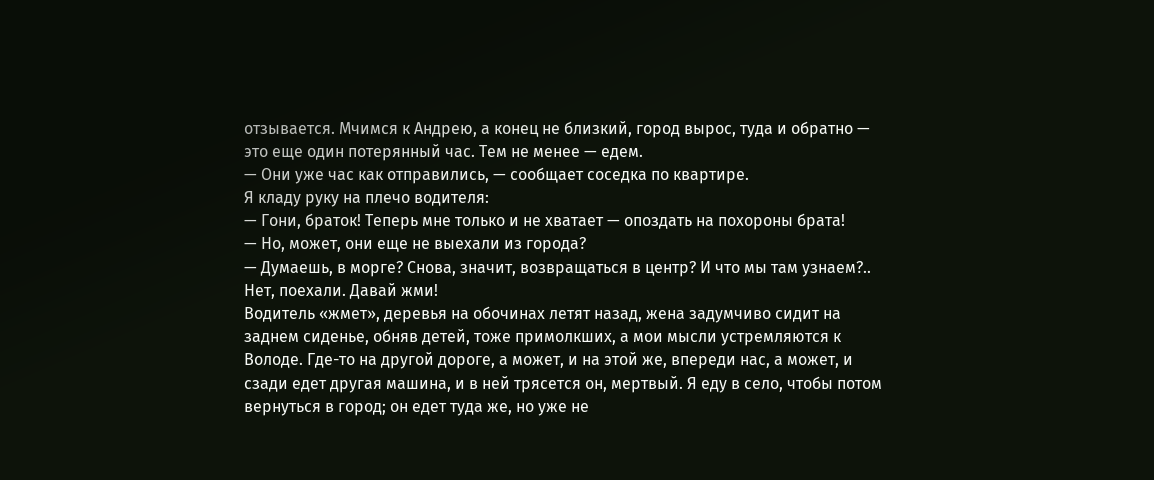отзывается. Мчимся к Андрею, а конец не близкий, город вырос, туда и обратно — это еще один потерянный час. Тем не менее — едем.
— Они уже час как отправились, — сообщает соседка по квартире.
Я кладу руку на плечо водителя:
— Гони, браток! Теперь мне только и не хватает — опоздать на похороны брата!
— Но, может, они еще не выехали из города?
— Думаешь, в морге? Снова, значит, возвращаться в центр? И что мы там узнаем?.. Нет, поехали. Давай жми!
Водитель «жмет», деревья на обочинах летят назад, жена задумчиво сидит на заднем сиденье, обняв детей, тоже примолкших, а мои мысли устремляются к Володе. Где-то на другой дороге, а может, и на этой же, впереди нас, а может, и сзади едет другая машина, и в ней трясется он, мертвый. Я еду в село, чтобы потом вернуться в город; он едет туда же, но уже не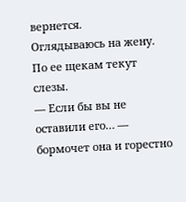вернется.
Оглядываюсь на жену. По ее щекам текут слезы.
— Если бы вы не оставили его… — бормочет она и горестно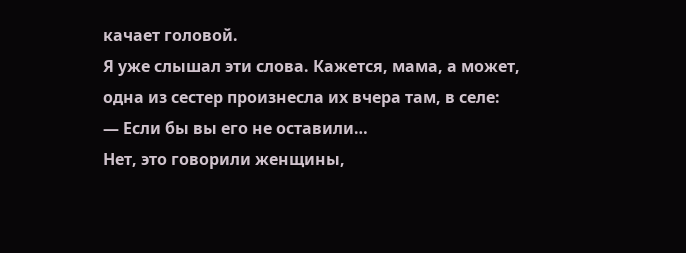качает головой.
Я уже слышал эти слова. Кажется, мама, а может, одна из сестер произнесла их вчера там, в селе:
— Если бы вы его не оставили…
Нет, это говорили женщины,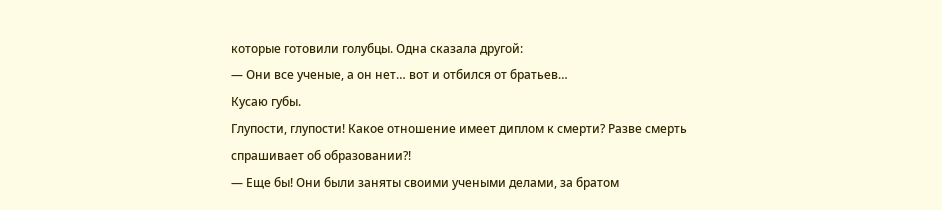которые готовили голубцы. Одна сказала другой:
— Они все ученые, а он нет… вот и отбился от братьев…
Кусаю губы.
Глупости, глупости! Какое отношение имеет диплом к смерти? Разве смерть спрашивает об образовании?!
— Еще бы! Они были заняты своими учеными делами, за братом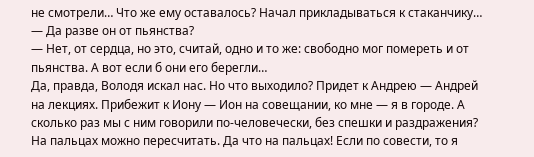не смотрели… Что же ему оставалось? Начал прикладываться к стаканчику…
— Да разве он от пьянства?
— Нет, от сердца, но это, считай, одно и то же: свободно мог помереть и от пьянства. А вот если б они его берегли…
Да, правда, Володя искал нас. Но что выходило? Придет к Андрею — Андрей на лекциях. Прибежит к Иону — Ион на совещании, ко мне — я в городе. А сколько раз мы с ним говорили по-человечески, без спешки и раздражения? На пальцах можно пересчитать. Да что на пальцах! Если по совести, то я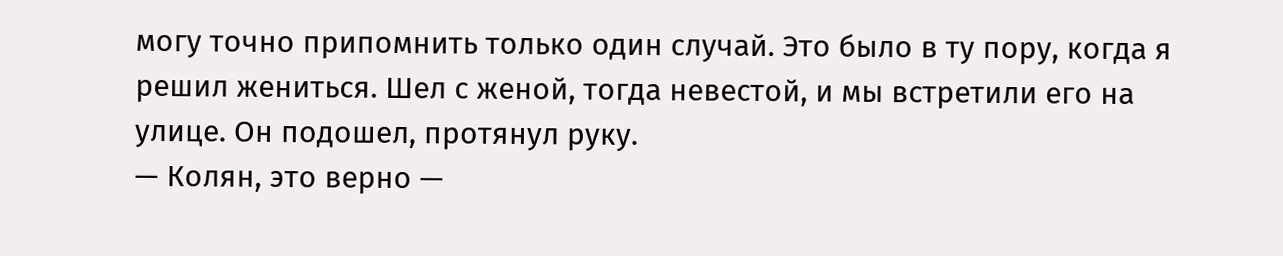могу точно припомнить только один случай. Это было в ту пору, когда я решил жениться. Шел с женой, тогда невестой, и мы встретили его на улице. Он подошел, протянул руку.
— Колян, это верно —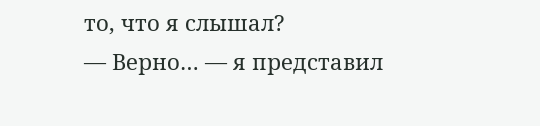то, что я слышал?
— Верно… — я представил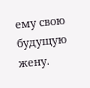ему свою будущую жену.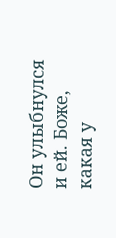Он улыбнулся и ей. Боже, какая у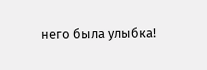него была улыбка!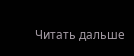Читать дальше